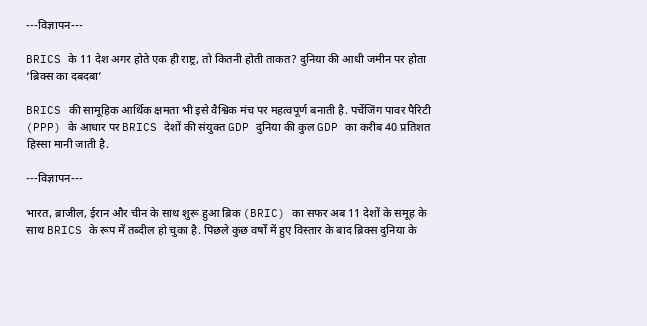---विज्ञापन---

BRICS के 11 देश अगर होते एक ही राष्ट्र, तो कितनी होती ताकत? दुनिया की आधी जमीन पर होता ‘ब्रिक्स का दबदबा’

BRICS की सामूहिक आर्थिक क्षमता भी इसे वैश्विक मंच पर महत्वपूर्ण बनाती है. पर्चेजिंग पावर पैरिटी (PPP) के आधार पर BRICS देशों की संयुक्त GDP दुनिया की कुल GDP का करीब 40 प्रतिशत हिस्सा मानी जाती है.

---विज्ञापन---

भारत, ब्राजील, ईरान और चीन के साथ शुरू हुआ ब्रिक (BRIC) का सफर अब 11 देशों के समूह के साथ BRICS के रूप में तब्दील हो चुका है. पिछले कुछ वर्षों में हुए विस्तार के बाद ब्रिक्स दुनिया के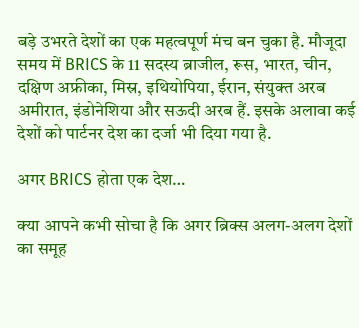बड़े उभरते देशों का एक महत्वपूर्ण मंच बन चुका है. मौजूदा समय में BRICS के 11 सदस्य ब्राजील, रूस, भारत, चीन, दक्षिण अफ्रीका, मिस्र, इथियोपिया, ईरान, संयुक्त अरब अमीरात, इंडोनेशिया और सऊदी अरब हैं. इसके अलावा कई देशों को पार्टनर देश का दर्जा भी दिया गया है.

अगर BRICS होता एक देश…

क्या आपने कभी सोचा है कि अगर ब्रिक्स अलग-अलग देशों का समूह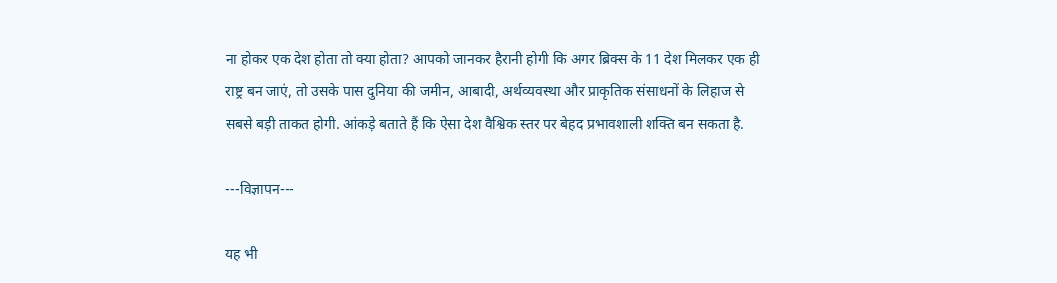ना होकर एक देश होता तो क्या होता? आपको जानकर हैरानी होगी कि अगर ब्रिक्स के 11 देश मिलकर एक ही राष्ट्र बन जाएं, तो उसके पास दुनिया की जमीन, आबादी, अर्थव्यवस्था और प्राकृतिक संसाधनों के लिहाज से सबसे बड़ी ताकत होगी. आंकड़े बताते हैं कि ऐसा देश वैश्विक स्तर पर बेहद प्रभावशाली शक्ति बन सकता है.

---विज्ञापन---

यह भी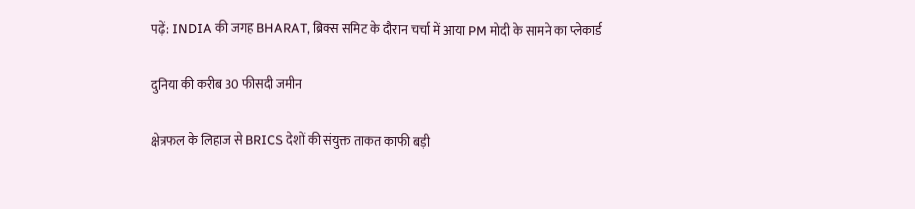पढ़ें: INDIA की जगह BHARAT, ब्रिक्स समिट के दौरान चर्चा में आया PM मोदी के सामने का प्लेकार्ड

दुनिया की करीब 30 फीसदी जमीन

क्षेत्रफल के लिहाज से BRICS देशों की संयुक्त ताकत काफी बड़ी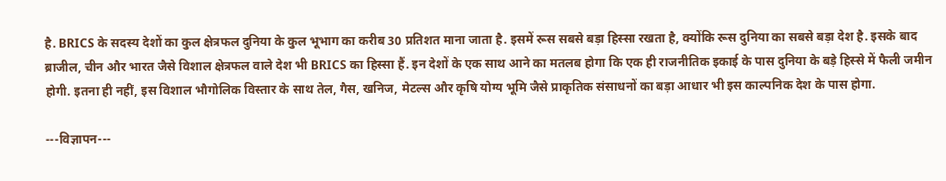है. BRICS के सदस्य देशों का कुल क्षेत्रफल दुनिया के कुल भूभाग का करीब 30 प्रतिशत माना जाता है. इसमें रूस सबसे बड़ा हिस्सा रखता है, क्योंकि रूस दुनिया का सबसे बड़ा देश है. इसके बाद ब्राजील, चीन और भारत जैसे विशाल क्षेत्रफल वाले देश भी BRICS का हिस्सा हैं. इन देशों के एक साथ आने का मतलब होगा कि एक ही राजनीतिक इकाई के पास दुनिया के बड़े हिस्से में फैली जमीन होगी. इतना ही नहीं, इस विशाल भौगोलिक विस्तार के साथ तेल, गैस, खनिज, मेटल्स और कृषि योग्य भूमि जैसे प्राकृतिक संसाधनों का बड़ा आधार भी इस काल्पनिक देश के पास होगा.

---विज्ञापन---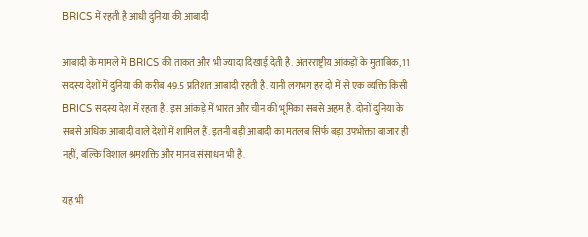BRICS में रहती है आधी दुनिया की आबादी

आबादी के मामले में BRICS की ताकत और भी ज्यादा दिखाई देती है. अंतरराष्ट्रीय आंकड़ों के मुताबिक, 11 सदस्य देशों में दुनिया की करीब 49.5 प्रतिशत आबादी रहती है. यानी लगभग हर दो में से एक व्यक्ति किसी BRICS सदस्य देश में रहता है. इस आंकड़े में भारत और चीन की भूमिका सबसे अहम है. दोनों दुनिया के सबसे अधिक आबादी वाले देशों में शामिल हैं. इतनी बड़ी आबादी का मतलब सिर्फ बड़ा उपभोक्ता बाजार ही नहीं, बल्कि विशाल श्रमशक्ति और मानव संसाधन भी है.

यह भी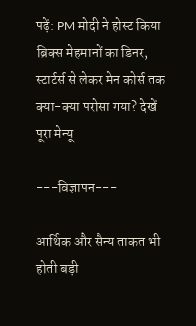पढ़ें: PM मोदी ने होस्ट किया ब्रिक्स मेहमानों का डिनर, स्टार्टर्स से लेकर मेन कोर्स तक क्या-क्या परोसा गया? देखें पूरा मेन्यू

---विज्ञापन---

आर्थिक और सैन्य ताकत भी होती बड़ी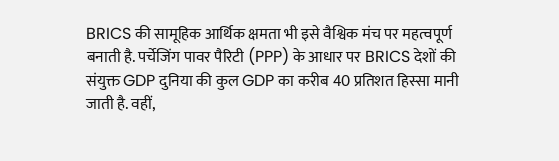BRICS की सामूहिक आर्थिक क्षमता भी इसे वैश्विक मंच पर महत्वपूर्ण बनाती है. पर्चेजिंग पावर पैरिटी (PPP) के आधार पर BRICS देशों की संयुक्त GDP दुनिया की कुल GDP का करीब 40 प्रतिशत हिस्सा मानी जाती है. वहीं,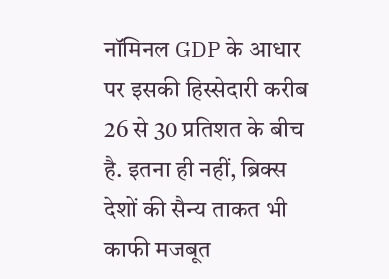नॉमिनल GDP के आधार पर इसकी हिस्सेदारी करीब 26 से 30 प्रतिशत के बीच है. इतना ही नहीं, ब्रिक्स देशों की सैन्य ताकत भी काफी मजबूत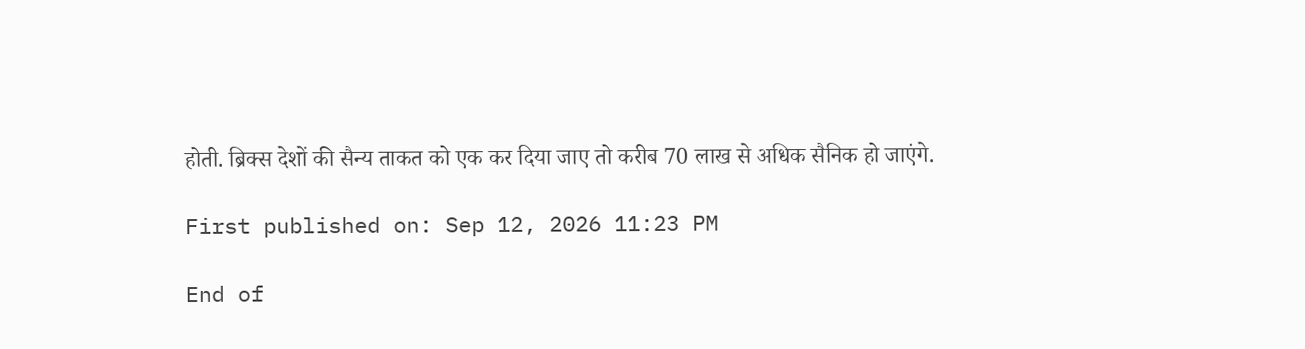होती. ब्रिक्स देशों की सैन्य ताकत को एक कर दिया जाए तो करीब 70 लाख से अधिक सैनिक हो जाएंगे.

First published on: Sep 12, 2026 11:23 PM

End of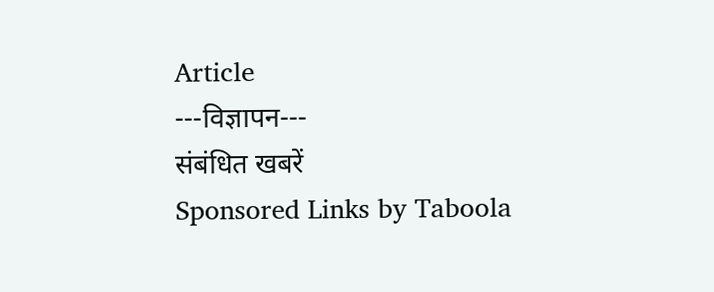Article
---विज्ञापन---
संबंधित खबरें
Sponsored Links by Taboola